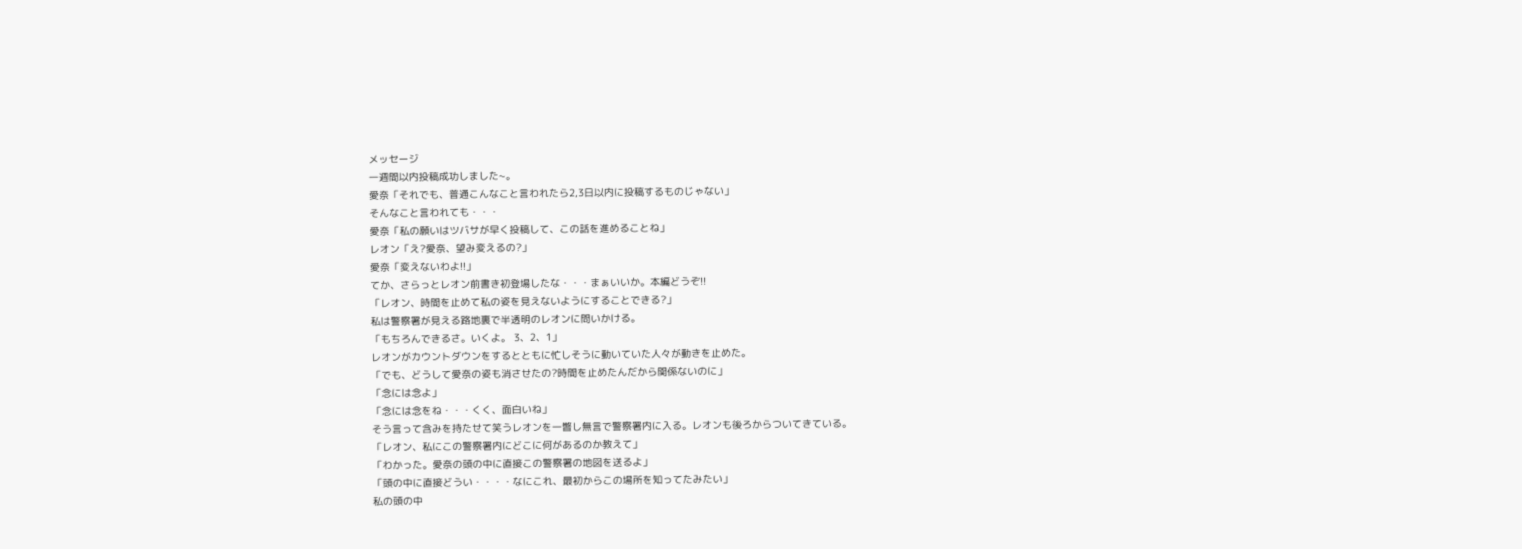メッセージ
一週間以内投稿成功しました~。
愛奈「それでも、普通こんなこと言われたら2,3日以内に投稿するものじゃない」
そんなこと言われても・・・
愛奈「私の願いはツバサが早く投稿して、この話を進めることね」
レオン「え?愛奈、望み変えるの?」
愛奈「変えないわよ!!」
てか、さらっとレオン前書き初登場したな・・・まぁいいか。本編どうぞ!!
「レオン、時間を止めて私の姿を見えないようにすることできる?」
私は警察署が見える路地裏で半透明のレオンに問いかける。
「もちろんできるさ。いくよ。 3、2、1」
レオンがカウントダウンをするとともに忙しそうに動いていた人々が動きを止めた。
「でも、どうして愛奈の姿も消させたの?時間を止めたんだから関係ないのに」
「念には念よ」
「念には念をね・・・くく、面白いね」
そう言って含みを持たせて笑うレオンを一瞥し無言で警察署内に入る。レオンも後ろからついてきている。
「レオン、私にこの警察署内にどこに何があるのか教えて」
「わかった。愛奈の頭の中に直接この警察署の地図を送るよ」
「頭の中に直接どうい・・・・なにこれ、最初からこの場所を知ってたみたい」
私の頭の中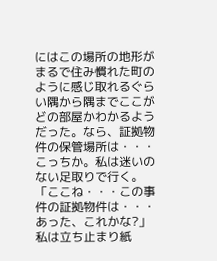にはこの場所の地形がまるで住み慣れた町のように感じ取れるぐらい隅から隅までここがどの部屋かわかるようだった。なら、証拠物件の保管場所は・・・こっちか。私は迷いのない足取りで行く。
「ここね・・・この事件の証拠物件は・・・あった、これかな?」
私は立ち止まり紙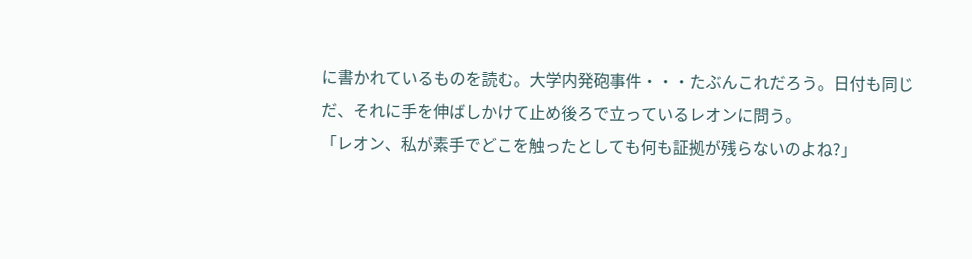に書かれているものを読む。大学内発砲事件・・・たぶんこれだろう。日付も同じだ、それに手を伸ばしかけて止め後ろで立っているレオンに問う。
「レオン、私が素手でどこを触ったとしても何も証拠が残らないのよね?」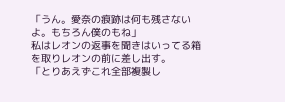「うん。愛奈の痕跡は何も残さないよ。もちろん僕のもね」
私はレオンの返事を聞きはいってる箱を取りレオンの前に差し出す。
「とりあえずこれ全部複製し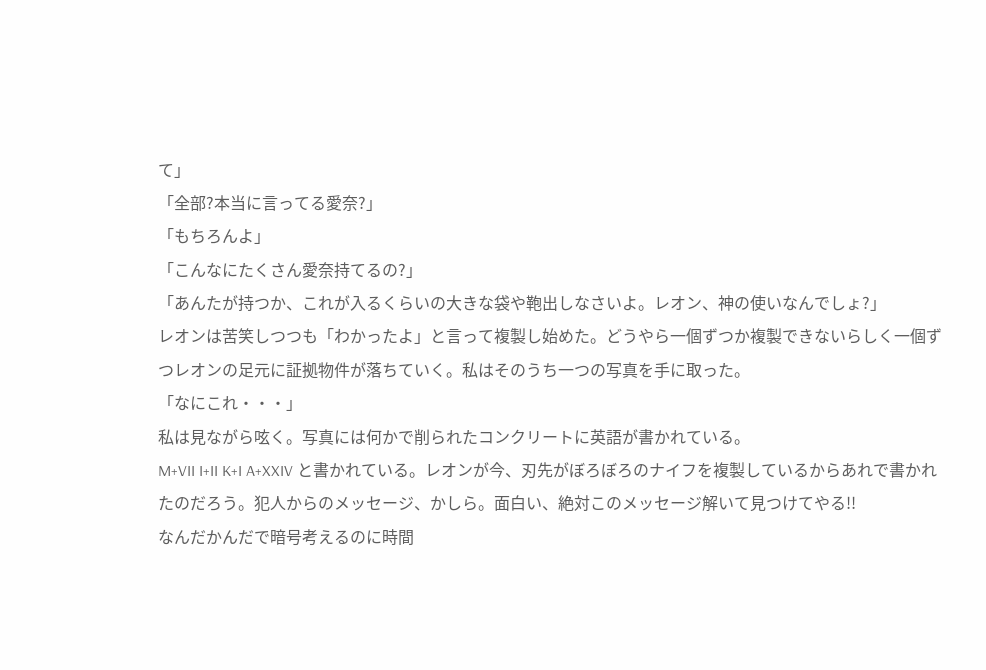て」
「全部?本当に言ってる愛奈?」
「もちろんよ」
「こんなにたくさん愛奈持てるの?」
「あんたが持つか、これが入るくらいの大きな袋や鞄出しなさいよ。レオン、神の使いなんでしょ?」
レオンは苦笑しつつも「わかったよ」と言って複製し始めた。どうやら一個ずつか複製できないらしく一個ずつレオンの足元に証拠物件が落ちていく。私はそのうち一つの写真を手に取った。
「なにこれ・・・」
私は見ながら呟く。写真には何かで削られたコンクリートに英語が書かれている。
M+VII I+II K+I A+XXIV と書かれている。レオンが今、刃先がぼろぼろのナイフを複製しているからあれで書かれたのだろう。犯人からのメッセージ、かしら。面白い、絶対このメッセージ解いて見つけてやる!!
なんだかんだで暗号考えるのに時間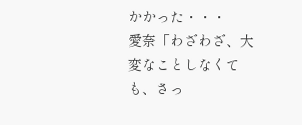かかった・・・
愛奈「わざわざ、大変なことしなくても、さっ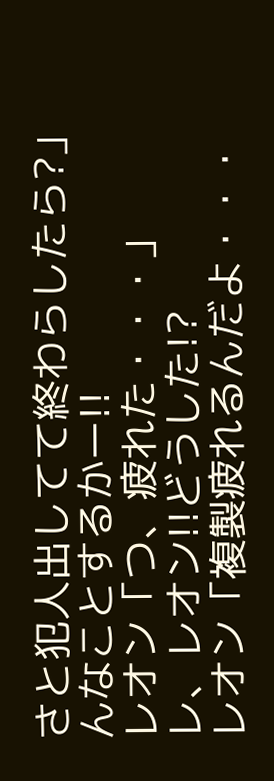さと犯人出してて終わらしたら?」
んなことするかー!!
レオン「つ、疲れた・・・」
レ、レオン!!どうした!?
レオン「複製疲れるんだよ・・・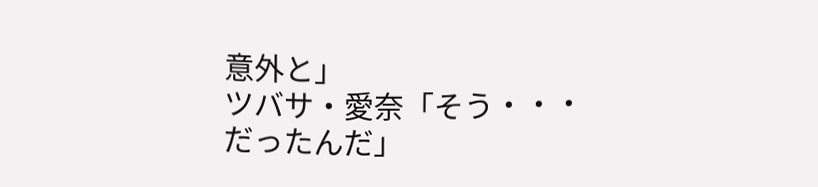意外と」
ツバサ・愛奈「そう・・・だったんだ」